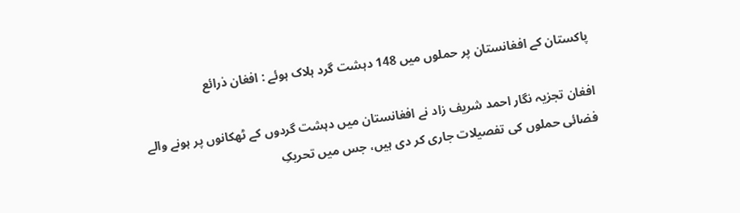پاکستان کے افغانستان پر حملوں میں 148 دہشت گرد ہلاک ہوئے : افغان ذرائع

افغان تجزیہ نگار احمد شریف زاد نے افغانستان میں دہشت گردوں کے ٹھکانوں پر ہونے والے فضائی حملوں کی تفصیلات جاری کر دی ہیں، جس میں تحریکِ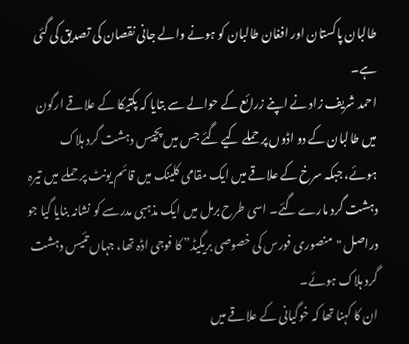طالبان پاکستان اور افغان طالبان کو ہونے والے جانی نقصان کی تصدیق کی گئی ہے۔
احمد شریف زاد نے اپنے زرائع کے حوالے سے بتایا کہ پکتیکا کے علاقے ارگون میں طالبان کے دو اڈوں پر حملے کیے گئے جس میں پچیس دہشت گرد ہلاک ہوئے، جبکہ سرخ کے علاقے میں ایک مقامی کلینک میں قائم یونٹ پر حملے میں تیرہ دہشت گرد مارے گئے۔ اسی طرح برمل میں ایک مذہبی مدرسے کو نشانہ بنایا گیا جو دراصل "منصوری فورس کی خصوصی بریگیڈ” کا فوجی اڈہ تھا، جہاں تئیس دہشت گرد ہلاک ہوئے۔
ان کا کہنا تھا کہ خوگیانی کے علاقے میں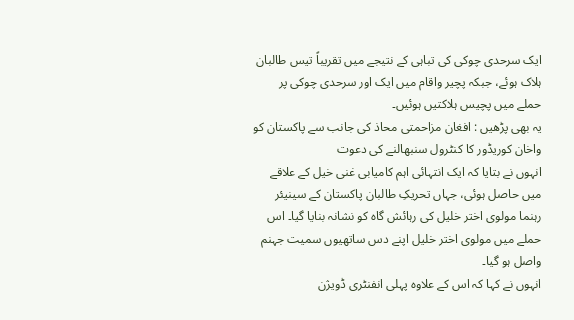ایک سرحدی چوکی کی تباہی کے نتیجے میں تقریباً تیس طالبان ہلاک ہوئے، جبکہ پچیر واقام میں ایک اور سرحدی چوکی پر حملے میں پچیس ہلاکتیں ہوئیں۔
یہ بھی پڑھیں : افغان مزاحمتی محاذ کی جانب سے پاکستان کو واخان کوریڈور کا کنٹرول سنبھالنے کی دعوت
انہوں نے بتایا کہ ایک انتہائی اہم کامیابی غنی خیل کے علاقے میں حاصل ہوئی، جہاں تحریکِ طالبان پاکستان کے سینیئر رہنما مولوی اختر خلیل کی رہائش گاہ کو نشانہ بنایا گیا۔ اس حملے میں مولوی اختر خلیل اپنے دس ساتھیوں سمیت جہنم واصل ہو گیا۔
انہوں نے کہا کہ اس کے علاوہ پہلی انفنٹری ڈویژن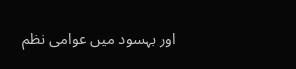اور بہسود میں عوامی نظم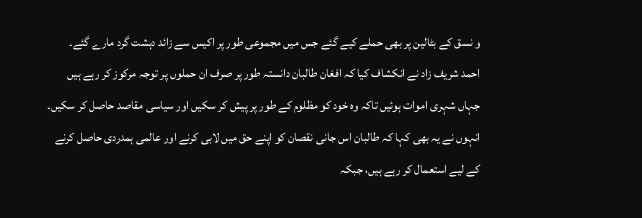و نسق کے بٹالین پر بھی حملے کیے گئے جس میں مجموعی طور پر اکیس سے زائد دہشت گرد مارے گئے۔
احمد شریف زاد نے انکشاف کیا کہ افغان طالبان دانستہ طور پر صرف ان حملوں پر توجہ مرکوز کر رہے ہیں جہاں شہری اموات ہوئیں تاکہ وہ خود کو مظلوم کے طور پر پیش کر سکیں اور سیاسی مقاصد حاصل کر سکیں۔
انہوں نے یہ بھی کہا کہ طالبان اس جانی نقصان کو اپنے حق میں لابی کرنے اور عالمی ہمدردی حاصل کرنے کے لیے استعمال کر رہے ہیں، جبکہ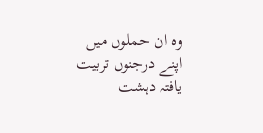وہ ان حملوں میں اپنے درجنوں تربیت یافتہ دہشت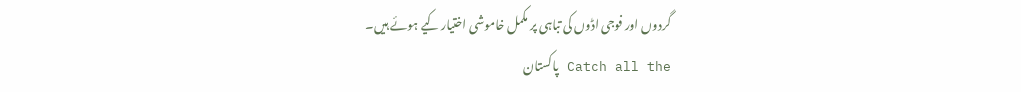گردوں اور فوجی اڈوں کی تباہی پر مکمل خاموشی اختیار کیے ہوئے ہیں۔
Catch all the پاکستان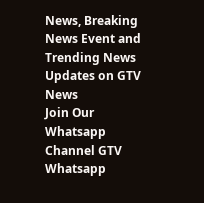News, Breaking News Event and Trending News Updates on GTV News
Join Our Whatsapp Channel GTV Whatsapp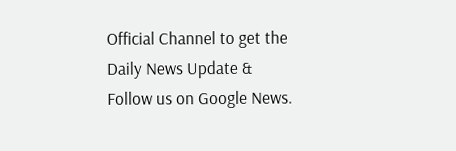Official Channel to get the Daily News Update & Follow us on Google News.